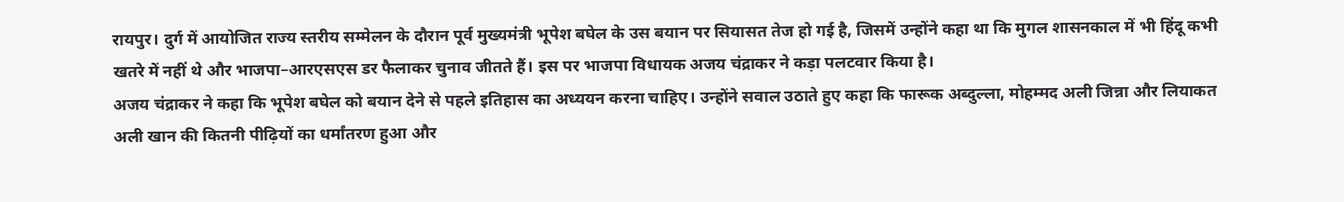रायपुर। दुर्ग में आयोजित राज्य स्तरीय सम्मेलन के दौरान पूर्व मुख्यमंत्री भूपेश बघेल के उस बयान पर सियासत तेज हो गई है, जिसमें उन्होंने कहा था कि मुगल शासनकाल में भी हिंदू कभी खतरे में नहीं थे और भाजपा–आरएसएस डर फैलाकर चुनाव जीतते हैं। इस पर भाजपा विधायक अजय चंद्राकर ने कड़ा पलटवार किया है।
अजय चंद्राकर ने कहा कि भूपेश बघेल को बयान देने से पहले इतिहास का अध्ययन करना चाहिए। उन्होंने सवाल उठाते हुए कहा कि फारूक अब्दुल्ला, मोहम्मद अली जिन्ना और लियाकत अली खान की कितनी पीढ़ियों का धर्मांतरण हुआ और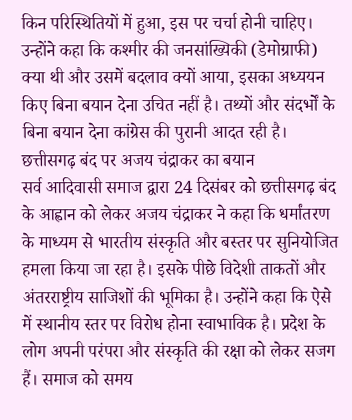किन परिस्थितियों में हुआ, इस पर चर्चा होनी चाहिए। उन्होंने कहा कि कश्मीर की जनसांख्यिकी (डेमोग्राफी) क्या थी और उसमें बदलाव क्यों आया, इसका अध्ययन किए बिना बयान देना उचित नहीं है। तथ्यों और संदर्भों के बिना बयान देना कांग्रेस की पुरानी आदत रही है।
छत्तीसगढ़ बंद पर अजय चंद्राकर का बयान
सर्व आदिवासी समाज द्वारा 24 दिसंबर को छत्तीसगढ़ बंद के आह्वान को लेकर अजय चंद्राकर ने कहा कि धर्मांतरण के माध्यम से भारतीय संस्कृति और बस्तर पर सुनियोजित हमला किया जा रहा है। इसके पीछे विदेशी ताकतों और अंतरराष्ट्रीय साजिशों की भूमिका है। उन्होंने कहा कि ऐसे में स्थानीय स्तर पर विरोध होना स्वाभाविक है। प्रदेश के लोग अपनी परंपरा और संस्कृति की रक्षा को लेकर सजग हैं। समाज को समय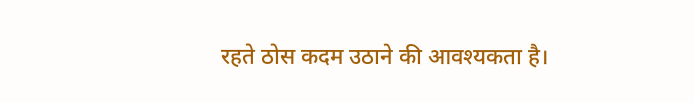रहते ठोस कदम उठाने की आवश्यकता है।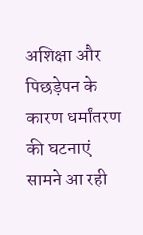अशिक्षा और पिछड़ेपन के कारण धर्मांतरण की घटनाएं सामने आ रही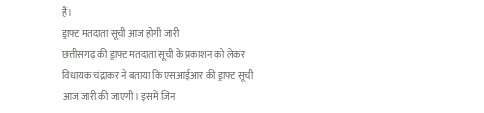हैं।
ड्राफ्ट मतदाता सूची आज होगी जारी
छत्तीसगढ़ की ड्राफ्ट मतदाता सूची के प्रकाशन को लेकर विधायक चंद्राकर ने बताया कि एसआईआर की ड्राफ्ट सूची आज जारी की जाएगी। इसमें जिन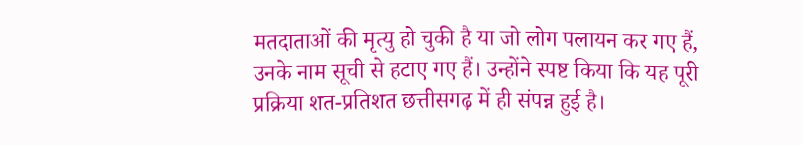मतदाताओं की मृत्यु हो चुकी है या जो लोग पलायन कर गए हैं, उनके नाम सूची से हटाए गए हैं। उन्होंने स्पष्ट किया कि यह पूरी प्रक्रिया शत-प्रतिशत छत्तीसगढ़ में ही संपन्न हुई है।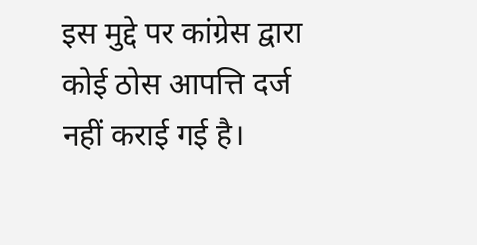इस मुद्दे पर कांग्रेस द्वारा कोई ठोस आपत्ति दर्ज नहीं कराई गई है।